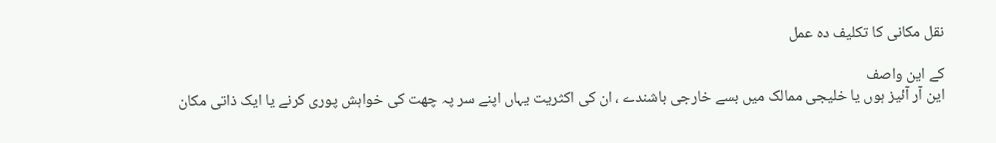نقل مکانی کا تکلیف دہ عمل

کے این واصف
این آر آئیز ہوں یا خلیجی ممالک میں بسے خارجی باشندے ، ان کی اکثریت یہاں اپنے سر پہ چھت کی خواہش پوری کرنے یا ایک ذاتی مکان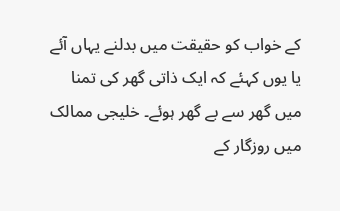کے خواب کو حقیقت میں بدلنے یہاں آئے یا یوں کہئے کہ ایک ذاتی گھر کی تمنا میں گھر سے بے گھر ہوئے۔ خلیجی ممالک میں روزگار کے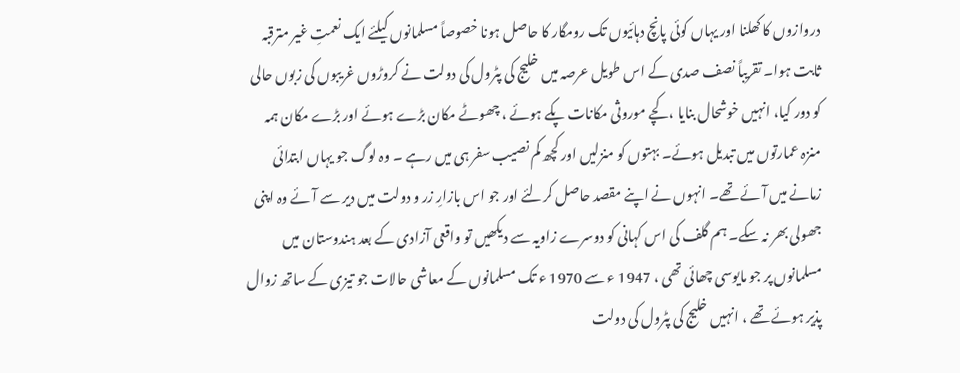دروازوں کا کھلنا اور یہاں کوئی پانچ دہائیوں تک رومگار کا حاصل ہونا خصوصاً مسلمانوں کیلئے ایک نعمتِ غیر مترقبہ ثابت ہوا۔ تقریباً نصف صدی کے اس طویل عرصہ میں خلیج کی پٹرول کی دولت نے کروڑوں غریبوں کی زبوں حالی کو دور کیا، انہیں خوشحال بنایا ، کچے موروثی مکانات پکے ہوئے ، چھوٹے مکان بڑے ہوئے اور بڑے مکان ہمہ منزہ عمارتوں میں تبدیل ہوئے۔ بہتوں کو منزلیں اور کچھ کم نصیب سفر ہی میں رہے ۔ وہ لوگ جو یہاں ابتدائی زمانے میں آئے تھے۔ انہوں نے اپنے مقصد حاصل کرلئے اور جو اس بازارِ زر و دولت میں دیر سے آئے وہ اپنی جھولی بھر نہ سکے۔ ہم گلف کی اس کہانی کو دوسرے زاویہ سے دیکھیں تو واقعی آزادی کے بعد ہندوستان میں مسلمانوں پر جو مایوسی چھائی تھی ، 1947 ء سے 1970 ء تک مسلمانوں کے معاشی حالات جو تیزی کے ساتھ زوال پذیر ہوئے تھے ، انہیں خلیج کی پٹرول کی دولت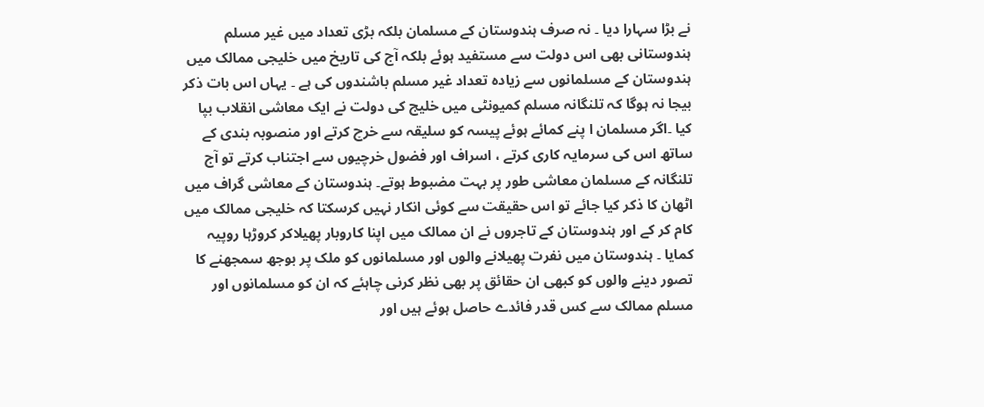نے بڑا سہارا دیا ۔ نہ صرف ہندوستان کے مسلمان بلکہ بڑی تعداد میں غیر مسلم ہندوستانی بھی اس دولت سے مستفید ہوئے بلکہ آج کی تاریخ میں خلیجی ممالک میں ہندوستان کے مسلمانوں سے زیادہ تعداد غیر مسلم باشندوں کی ہے ۔ یہاں اس بات ذکر بیجا نہ ہوگا کہ تلنگانہ مسلم کمیونٹی میں خلیج کی دولت نے ایک معاشی انقلاب بپا کیا ۔اگر مسلمان ا پنے کمائے ہوئے پیسہ کو سلیقہ سے خرچ کرتے اور منصوبہ بندی کے ساتھ اس کی سرمایہ کاری کرتے ، اسراف اور فضول خرچیوں سے اجتناب کرتے تو آج تلنگانہ کے مسلمان معاشی طور پر بہت مضبوط ہوتے۔ ہندوستان کے معاشی گراف میں اٹھان کا ذکر کیا جائے تو اس حقیقت سے کوئی انکار نہیں کرسکتا کہ خلیجی ممالک میں کام کر کے اور ہندوستان کے تاجروں نے ان ممالک میں اپنا کاروبار پھیلاکر کروڑہا روپیہ کمایا ۔ ہندوستان میں نفرت پھیلانے والوں اور مسلمانوں کو ملک پر بوجھ سمجھنے کا تصور دینے والوں کو کبھی ان حقائق پر بھی نظر کرنی چاہئے کہ ان کو مسلمانوں اور مسلم ممالک سے کس قدر فائدے حاصل ہوئے ہیں اور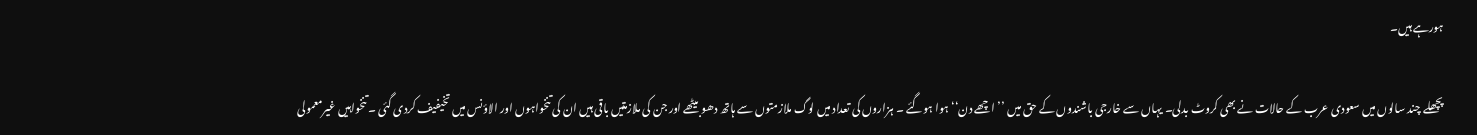ہورہے ہیں۔

پچھلے چند سالوں میں سعودی عرب کے حالات نے بھی کروٹ بدلی۔ یہاں سے خارجی باشندوں کے حق میں ’’اچھے دن‘‘ ہوا ہوگئے ۔ ہزاروں کی تعداد میں لوگ ملازمتوں سے ہاتھ دھو بیٹھے اور جن کی ملازمتیں باقی ہیں ان کی تنخواہوں اور الاؤنس میں تخیفیف کردی گئی ۔ تنخواہیں غیرمعمولی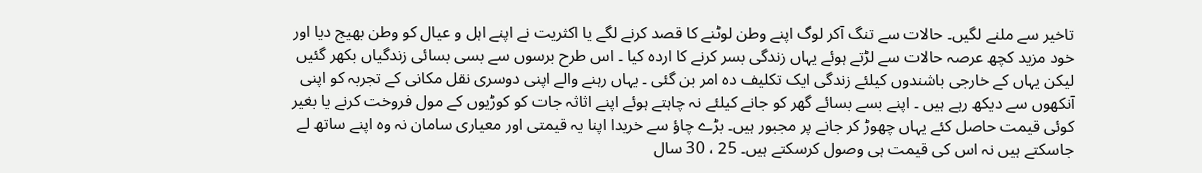تاخیر سے ملنے لگیں۔ حالات سے تنگ آکر لوگ اپنے وطن لوٹنے کا قصد کرنے لگے یا اکثریت نے اپنے اہل و عیال کو وطن بھیج دیا اور خود مزید کچھ عرصہ حالات سے لڑتے ہوئے یہاں زندگی بسر کرنے کا اردہ کیا ۔ اس طرح برسوں سے بسی بسائی زندگیاں بکھر گئیں لیکن یہاں کے خارجی باشندوں کیلئے زندگی ایک تکلیف دہ امر بن گئی ۔ یہاں رہنے والے اپنی دوسری نقل مکانی کے تجربہ کو اپنی آنکھوں سے دیکھ رہے ہیں ۔ اپنے بسے بسائے گھر کو جانے کیلئے نہ چاہتے ہوئے اپنے اثاثہ جات کو کوڑیوں کے مول فروخت کرنے یا بغیر کوئی قیمت حاصل کئے یہاں چھوڑ کر جانے پر مجبور ہیں۔ بڑے چاؤ سے خریدا اپنا یہ قیمتی اور معیاری سامان نہ وہ اپنے ساتھ لے جاسکتے ہیں نہ اس کی قیمت ہی وصول کرسکتے ہیں۔ 25 ، 30 سال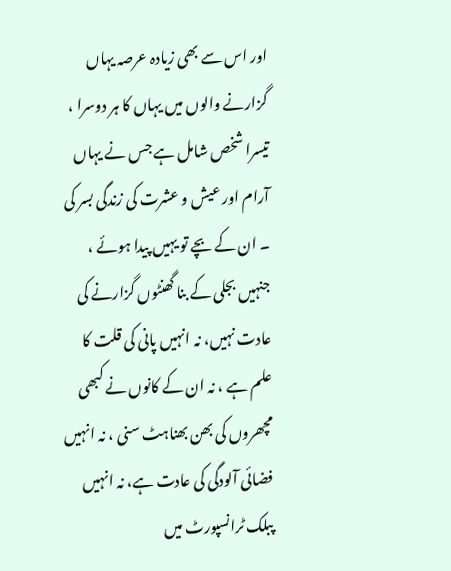اور اس سے بھی زیادہ عرصہ یہاں گزارنے والوں میں یہاں کا ہر دوسرا ، تیسرا شخص شامل ہے جس نے یہاں آرام اور عیش و عشرت کی زندگی بسر کی ۔ ان کے بچے تو یہیں پیدا ہوئے ، جنہیں بجلی کے بنا گھنٹوں گزارنے کی عادت نہیں، نہ انہیں پانی کی قلت کا علم ہے ، نہ ان کے کانوں نے کبھی مچھروں کی بھن بھناہٹ سنی ، نہ انہیں فضائی آلودگی کی عادت ہے، نہ انہیں پبلک ٹرانسپورٹ میں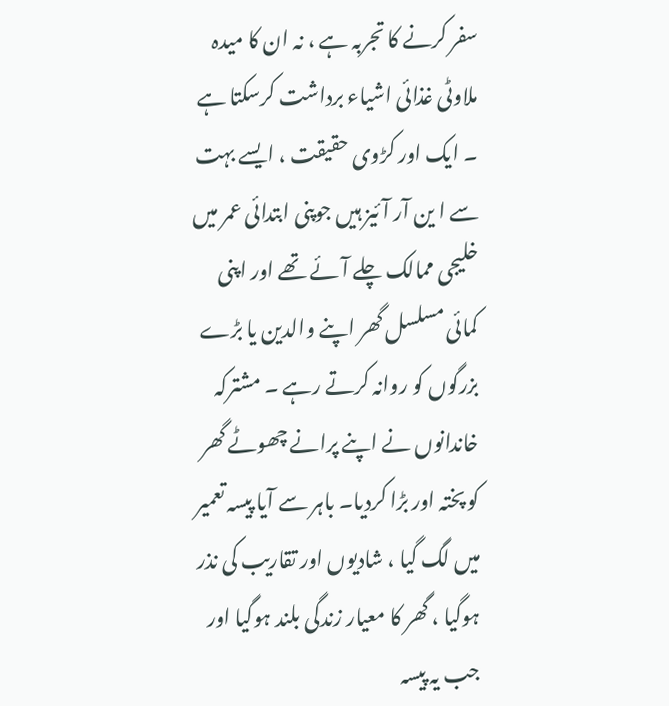سفر کرنے کا تجربہ ہے ، نہ ان کا میدہ ملاوٹی غذائی اشیاء برداشت کرسکتا ہے ۔ ایک اور کڑوی حقیقت ، ایسے بہت سے ا ین آر آئیز ہیں جوپنی ابتدائی عمر میں خلیجی ممالک چلے آئے تھے اور اپنی کمائی مسلسل گھر اپنے والدین یا بڑے بزرگوں کو روانہ کرتے رہے ۔ مشترکہ خاندانوں نے اپنے پرانے چھوٹے گھر کو پختہ اور بڑا کردیا۔ باہر سے آیا پیسہ تعمیر میں لگ گیا ، شادیوں اور تقاریب کی نذر ہوگیا ، گھر کا معیار زندگی بلند ہوگیا اور جب یہ پیسہ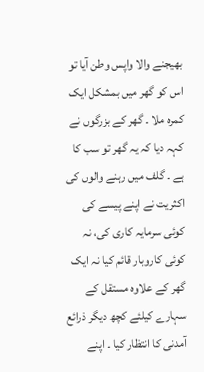بھیجنے والا واپس وطن آیا تو اس کو گھر میں بمشکل ایک کمرہ ملا ۔ گھر کے بزرگوں نے کہہ دیا کہ یہ گھر تو سب کا ہے ۔ گلف میں رہنے والوں کی اکثریت نے اپنے پیسے کی کوئی سرمایہ کاری کی، نہ کوئی کاروبار قائم کیا نہ ایک گھر کے علاوہ مستقل کے سہارے کیلئے کچھ دیگر ذرائع آمدنی کا انتظار کیا ۔ اپنے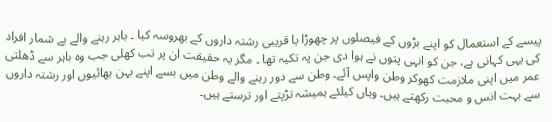پیسے کے استعمال کو اپنے بڑوں کے فیصلوں پر چھوڑا یا قریبی رشتہ داروں کے بھروسہ کیا ۔ باہر رہنے والے بے شمار افراد کی یہی کہانی ہے، جن کو انہی پتوں نے ہوا دی جن پہ تکیہ تھا ۔ مگر یہ حقیقت ان پر تب کھلی جب وہ باہر سے ڈھلتی عمر میں اپنی ملازمت کھوکر وطن واپس آئے۔ وطن سے دور رہنے والے وطن میں بسے اپنے بہن بھائیوں اور رشتہ داروں سے بہت انس و محبت رکھتے ہیں۔ وہاں کیلئے ہمیشہ تڑپتے اور ترستے ہیں۔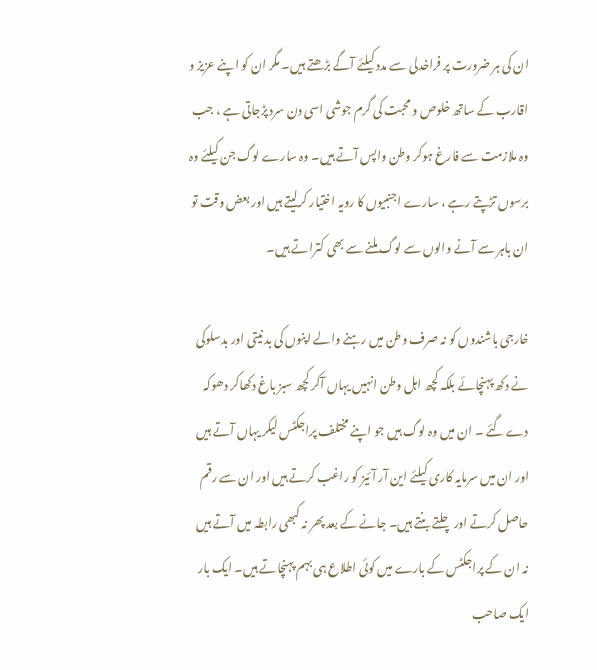ان کی ہر ضرورت پر فراخدلی سے مدد کیلئے آگے بڑھتے ہیں۔ مگر ان کو اپنے عزیز و اقارب کے ساتھ خلوص و محبت کی گرم جوشی اسی دن سرد پڑجاتی ہے ، جب وہ ملازمت سے فارغ ہوکر وطن واپس آتے ہیں۔ وہ سارے لوگ جن کیلئے وہ برسوں تڑپتے رہے ، سارے اجنبیوں کا رویہ اختیار کرلیتے ہیں اور بعض وقت تو ان باہر سے آنے والوں سے لوگ ملنے سے بھی کتراتے ہیں۔

خارجی باشندوں کو نہ صرف وطن میں رہنے والے اپنوں کی بد نیتی اور بدسلوکی نے دکھ پہنچائے بلکہ کچھ اہل وطن انہیں یہاں آکر کچھ سبز باغ دکھاکر دھوکہ دے گئے ۔ ان میں وہ لوگ ہیں جو اپنے مختلف پراجکٹس لیکر یہاں آتے ہیں اور ان میں سرمایہ کاری کیلئے این آر آئیز کو راغب کرتے ہیں اور ان سے رقم حاصل کرتے اور چلتے بنتے ہیں۔ جانے کے بعد پھر نہ کبھی رابطہ میں آتے ہیں نہ ان کے پراجکٹس کے بارے میں کوئی اطلاع ہی بہم پہنچاتے ہیں۔ ایک بار ایک صاحب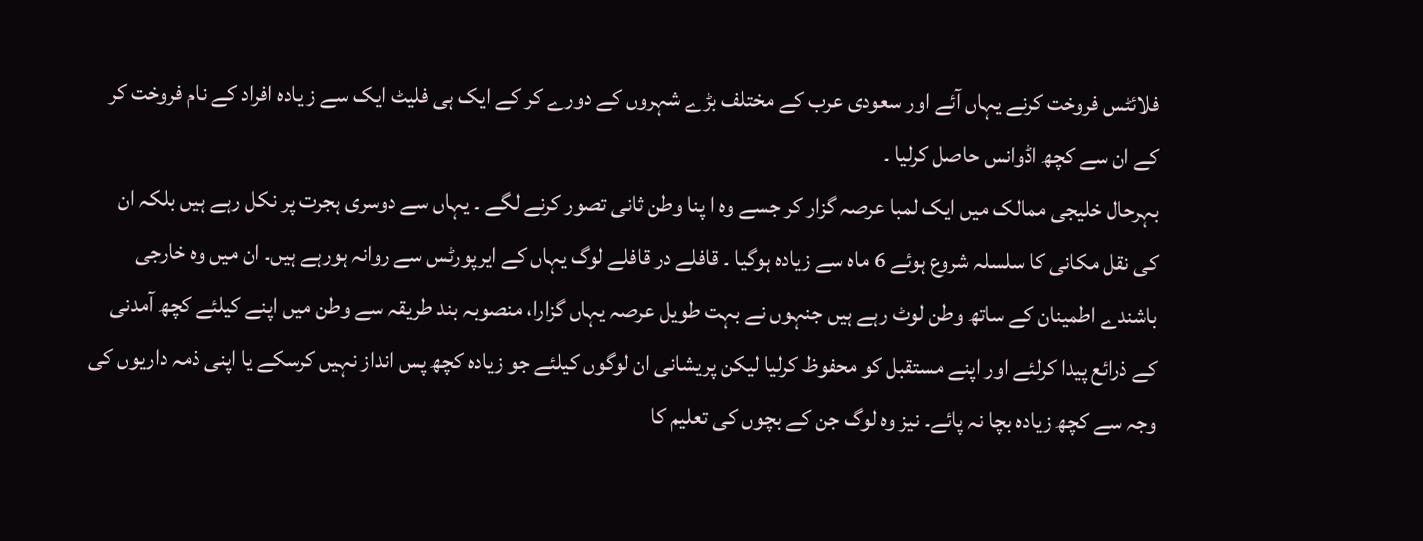فلائٹس فروخت کرنے یہاں آئے اور سعودی عرب کے مختلف بڑے شہروں کے دورے کر کے ایک ہی فلیٹ ایک سے ز یادہ افراد کے نام فروخت کر کے ان سے کچھ اڈوانس حاصل کرلیا ۔
بہرحال خلیجی ممالک میں ایک لمبا عرصہ گزار کر جسے وہ ا پنا وطن ثانی تصور کرنے لگے ۔ یہاں سے دوسری ہجرت پر نکل رہے ہیں بلکہ ان کی نقل مکانی کا سلسلہ شروع ہوئے 6 ماہ سے زیادہ ہوگیا ۔ قافلے در قافلے لوگ یہاں کے ایرپورٹس سے روانہ ہورہے ہیں۔ ان میں وہ خارجی باشندے اطمینان کے ساتھ وطن لوٹ رہے ہیں جنہوں نے بہت طویل عرصہ یہاں گزارا، منصوبہ بند طریقہ سے وطن میں اپنے کیلئے کچھ آمدنی کے ذرائع پیدا کرلئے اور اپنے مستقبل کو محفوظ کرلیا لیکن پریشانی ان لوگوں کیلئے جو زیادہ کچھ پس انداز نہیں کرسکے یا اپنی ذمہ داریوں کی وجہ سے کچھ زیادہ بچا نہ پائے۔ نیز وہ لوگ جن کے بچوں کی تعلیم کا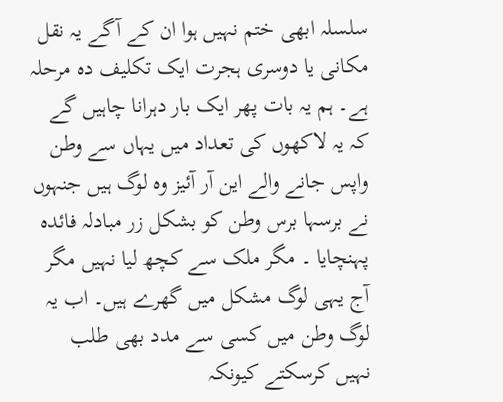سلسلہ ابھی ختم نہیں ہوا ان کے آگے یہ نقل مکانی یا دوسری ہجرت ایک تکلیف دہ مرحلہ ہے۔ ہم یہ بات پھر ایک بار دہرانا چاہیں گے کہ یہ لاکھوں کی تعداد میں یہاں سے وطن واپس جانے والے این آر آئیز وہ لوگ ہیں جنہوں نے برسہا برس وطن کو بشکل زر مبادلہ فائدہ پہنچایا ۔ مگر ملک سے کچھ لیا نہیں مگر آج یہی لوگ مشکل میں گھرے ہیں۔ اب یہ لوگ وطن میں کسی سے مدد بھی طلب نہیں کرسکتے کیونکہ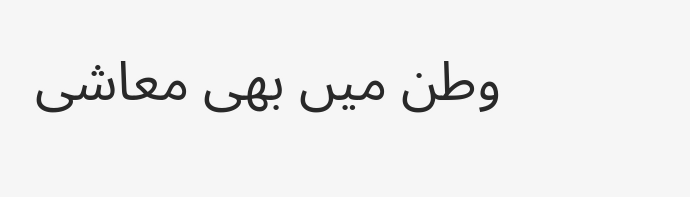وطن میں بھی معاشی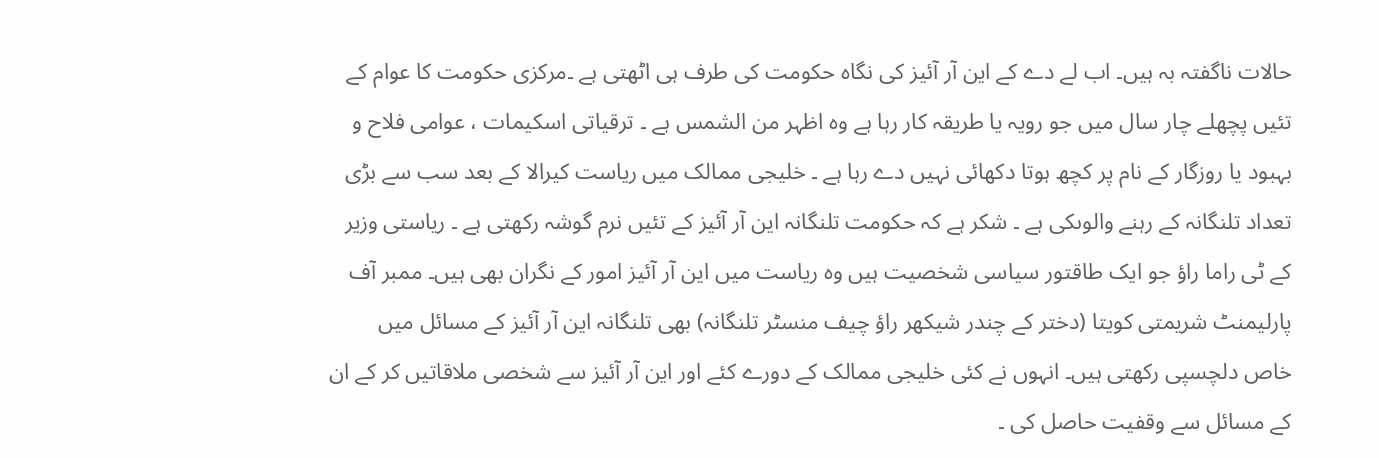حالات ناگفتہ بہ ہیں۔ اب لے دے کے این آر آئیز کی نگاہ حکومت کی طرف ہی اٹھتی ہے ۔مرکزی حکومت کا عوام کے تئیں پچھلے چار سال میں جو رویہ یا طریقہ کار رہا ہے وہ اظہر من الشمس ہے ۔ ترقیاتی اسکیمات ، عوامی فلاح و بہبود یا روزگار کے نام پر کچھ ہوتا دکھائی نہیں دے رہا ہے ۔ خلیجی ممالک میں ریاست کیرالا کے بعد سب سے بڑی تعداد تلنگانہ کے رہنے والوںکی ہے ۔ شکر ہے کہ حکومت تلنگانہ این آر آئیز کے تئیں نرم گوشہ رکھتی ہے ۔ ریاستی وزیر کے ٹی راما راؤ جو ایک طاقتور سیاسی شخصیت ہیں وہ ریاست میں این آر آئیز امور کے نگران بھی ہیں۔ ممبر آف پارلیمنٹ شریمتی کویتا (دختر کے چندر شیکھر راؤ چیف منسٹر تلنگانہ) بھی تلنگانہ این آر آئیز کے مسائل میں خاص دلچسپی رکھتی ہیں۔ انہوں نے کئی خلیجی ممالک کے دورے کئے اور این آر آئیز سے شخصی ملاقاتیں کر کے ان کے مسائل سے وقفیت حاصل کی ۔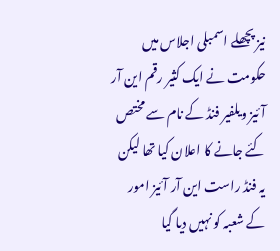نیز پچھلے اسمبلی اجلاس میں حکومت نے ایک کثیر رقم این آر آئیز ویلفیر فنڈ کے نام سے مختص کئے جانے کا اعلان کیا تھا لیکن یہ فنڈ راست این آر آئیز امور کے شعبہ کو نہیں دیا گیا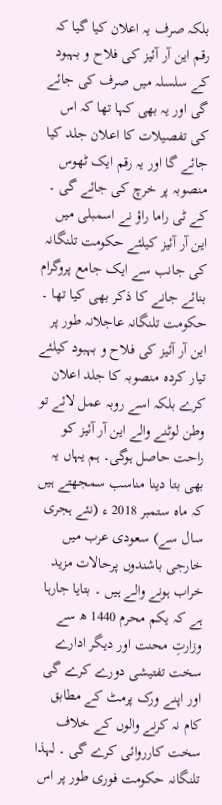بلکہ صرف یہ اعلان کیا گیا کہ رقم این آر آئیز کی فلاح و بہبود کے سلسلہ میں صرف کی جائے گی اور یہ بھی کہا تھا کہ اس کی تفصیلات کا اعلان جلد کیا جائے گا اور یہ رقم ایک ٹھوس منصوبہ پر خرچ کی جائے گی ۔ کے ٹی راما راؤ نے اسمبلی میں این آر آئیز کیلئے حکومت تلنگانہ کی جانب سے ایک جامع پروگرام بنائے جانے کا ذکر بھی کیا تھا ۔ حکومت تلنگانہ عاجلانہ طور پر این آر آئیز کی فلاح و بہبود کیلئے تیار کردہ منصوبہ کا جلد اعلان کرے بلکہ اسے روبہ عمل لائے تو وطن لوٹنے والے این آر آئیز کو راحت حاصل ہوگی۔ ہم یہاں یہ بھی بتا دینا مناسب سمجھتے ہیں کہ ماہ ستمبر 2018 ء (نئے ہجری سال سے) سعودی عرب میں خارجی باشندوں پرحالات مزید خراب ہونے والے ہیں ۔ بتایا جارہا ہے کہ یکم محرم 1440 ھ سے وزارتِ محنت اور دیگر ادارے سخت تفتیشی دورے کرے گی اور اپنے ورک پرمٹ کے مطابق کام نہ کرنے والوں کے خلاف سخت کارروائی کرے گی ۔ لہذا تلنگانہ حکومت فوری طور پر اس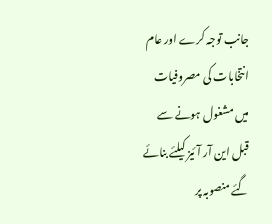جانب توجہ کرے اور عام انتخابات کی مصروفیات میں مشغول ہونے سے قبل این آر آئیز کیلئے بنائے گئے منصوبہ پر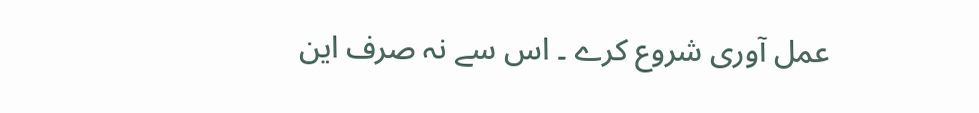عمل آوری شروع کرے ۔ اس سے نہ صرف این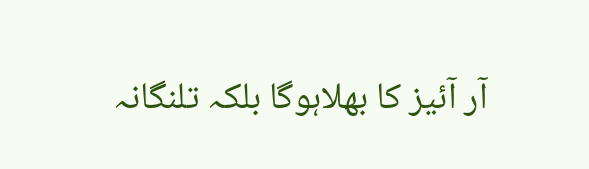آر آئیز کا بھلاہوگا بلکہ تلنگانہ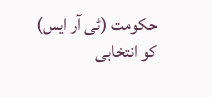حکومت (ٹی آر ایس) کو انتخابی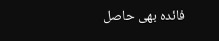فائدہ بھی حاصل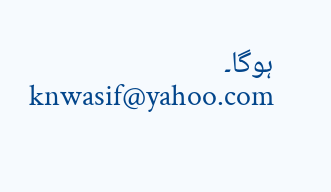ہوگا۔
knwasif@yahoo.com